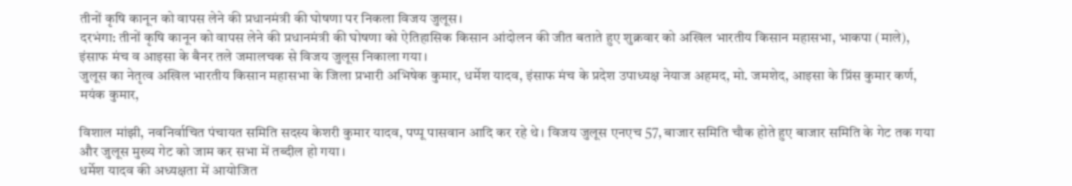तीनों कृषि कानून को वापस लेने की प्रधानमंत्री की घोषणा पर निकला विजय जुलूस।
दरभंगा: तीनों कृषि कानून को वापस लेने की प्रधानमंत्री की घोषणा को ऐतिहासिक किसान आंदोलन की जीत बताते हुए शुक्रवार को अखिल भारतीय किसान महासभा, भाकपा (माले), इंसाफ मंच व आइसा के बैनर तले जमालचक से विजय जुलूस निकाला गया।
जुलूस का नेतृत्व अखिल भारतीय किसान महासभा के जिला प्रभारी अभिषेक कुमार, धर्मेश यादव, इंसाफ मंच के प्रदेश उपाध्यक्ष नेयाज अहमद, मो. जमशेद, आइसा के प्रिंस कुमार कर्ण, मयंक कुमार,

विशाल मांझी, नवनिर्वाचित पंचायत समिति सदस्य केशरी कुमार यादव, पप्पू पासवान आदि कर रहे थे। विजय जुलूस एनएच 57, बाजार समिति चौक होते हुए बाजार समिति के गेट तक गया और जुलूस मुख्य गेट को जाम कर सभा में तब्दील हो गया।
धर्मेश यादव की अध्यक्षता में आयोजित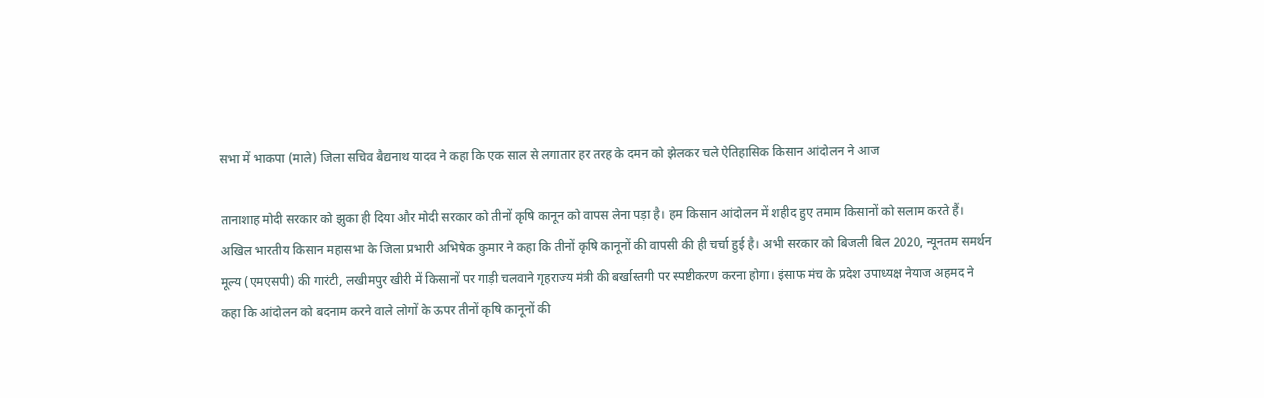सभा में भाकपा (माले) जिला सचिव बैद्यनाथ यादव ने कहा कि एक साल से लगातार हर तरह के दमन को झेलकर चले ऐतिहासिक किसान आंदोलन ने आज

तानाशाह मोदी सरकार को झुका ही दिया और मोदी सरकार को तीनों कृषि कानून को वापस लेना पड़ा है। हम किसान आंदोलन में शहीद हुए तमाम किसानों को सलाम करते हैं।
अखिल भारतीय किसान महासभा के जिला प्रभारी अभिषेक कुमार ने कहा कि तीनों कृषि कानूनों की वापसी की ही चर्चा हुई है। अभी सरकार को बिजली बिल 2020, न्यूनतम समर्थन मूल्य (एमएसपी) की गारंटी, लखीमपुर खीरी में किसानों पर गाड़ी चलवाने गृहराज्य मंत्री की बर्खास्तगी पर स्पष्टीकरण करना होगा। इंसाफ मंच के प्रदेश उपाध्यक्ष नेयाज अहमद ने कहा कि आंदोलन को बदनाम करने वाले लोगों के ऊपर तीनों कृषि कानूनों की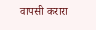वापसी करारा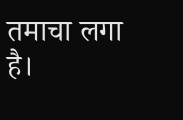तमाचा लगा है।